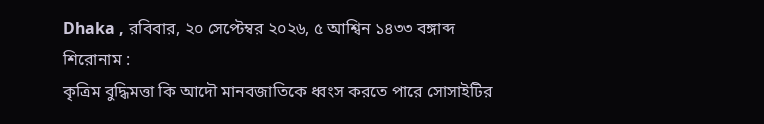Dhaka , রবিবার, ২০ সেপ্টেম্বর ২০২৬, ৫ আশ্বিন ১৪৩৩ বঙ্গাব্দ
শিরোনাম :
কৃত্রিম বুদ্ধিমত্তা কি আদৌ মানবজাতিকে ধ্বংস করতে পারে সোসাইটির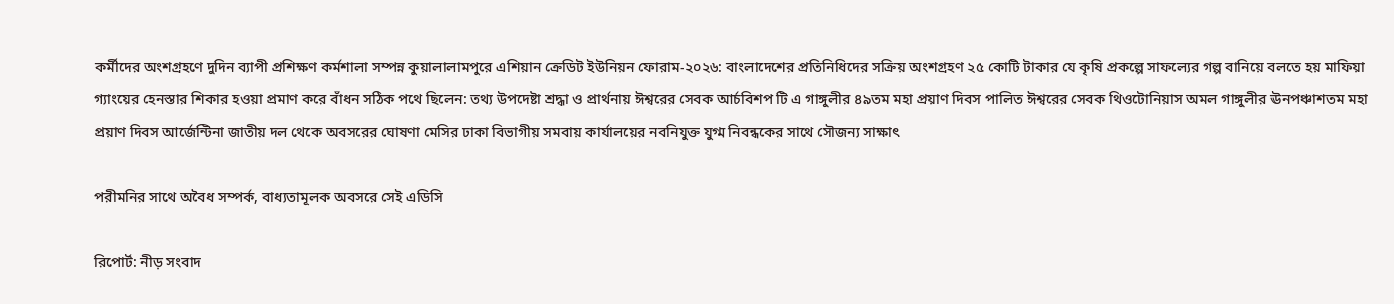কর্মীদের অংশগ্রহণে দুদিন ব্যাপী প্রশিক্ষণ কর্মশালা সম্পন্ন কুয়ালালামপুরে এশিয়ান ক্রেডিট ইউনিয়ন ফোরাম-২০২৬: বাংলাদেশের প্রতিনিধিদের সক্রিয় অংশগ্রহণ ২৫ কোটি টাকার যে কৃষি প্রকল্পে সাফল্যের গল্প বানিয়ে বলতে হয় মাফিয়া গ্যাংয়ের হেনস্তার শিকার হওয়া প্রমাণ করে বাঁধন সঠিক পথে ছিলেন: তথ্য উপদেষ্টা শ্রদ্ধা ও প্রার্থনায় ঈশ্বরের সেবক আর্চবিশপ টি এ গাঙ্গুলীর ৪৯তম মহা প্রয়াণ দিবস পালিত ঈশ্বরের সেবক থিওটোনিয়াস অমল গাঙ্গুলীর ঊনপঞ্চাশতম মহা প্রয়াণ দিবস আর্জেন্টিনা জাতীয় দল থেকে অবসরের ঘোষণা মেসির ঢাকা বিভাগীয় সমবায় কার্যালয়ের নবনিযুক্ত যুগ্ম নিবন্ধকের সাথে সৌজন্য সাক্ষাৎ

পরীমনির সাথে অবৈধ সম্পর্ক, বাধ্যতামূলক অবসরে সেই এডিসি

রিপোর্ট: নীড় সংবাদ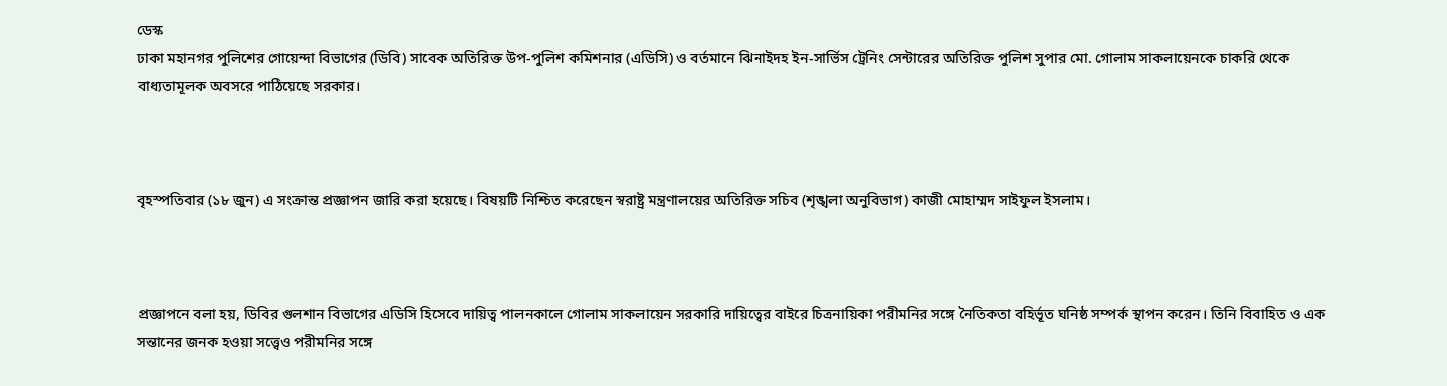ডেস্ক
ঢাকা মহানগর পুলিশের গোয়েন্দা বিভাগের (ডিবি) সাবেক অতিরিক্ত উপ-পুলিশ কমিশনার (এডিসি) ও বর্তমানে ঝিনাইদহ ইন-সার্ভিস ট্রেনিং সেন্টারের অতিরিক্ত পুলিশ সুপার মো. গোলাম সাকলায়েনকে চাকরি থেকে বাধ্যতামূলক অবসরে পাঠিয়েছে সরকার।



বৃহস্পতিবার (১৮ জুন) এ সংক্রান্ত প্রজ্ঞাপন জারি করা হয়েছে। বিষয়টি নিশ্চিত করেছেন স্বরাষ্ট্র মন্ত্রণালয়ের অতিরিক্ত সচিব (শৃঙ্খলা অনুবিভাগ) কাজী মোহাম্মদ সাইফুল ইসলাম।



প্রজ্ঞাপনে বলা হয়, ডিবির গুলশান বিভাগের এডিসি হিসেবে দায়িত্ব পালনকালে গোলাম সাকলায়েন সরকারি দায়িত্বের বাইরে চিত্রনায়িকা পরীমনির সঙ্গে নৈতিকতা বহির্ভূত ঘনিষ্ঠ সম্পর্ক স্থাপন করেন। তিনি বিবাহিত ও এক সন্তানের জনক হওয়া সত্ত্বেও পরীমনির সঙ্গে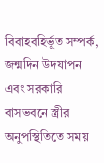বিবাহবহির্ভূত সম্পর্ক, জন্মদিন উদযাপন এবং সরকারি বাসভবনে স্ত্রীর অনুপস্থিতিতে সময়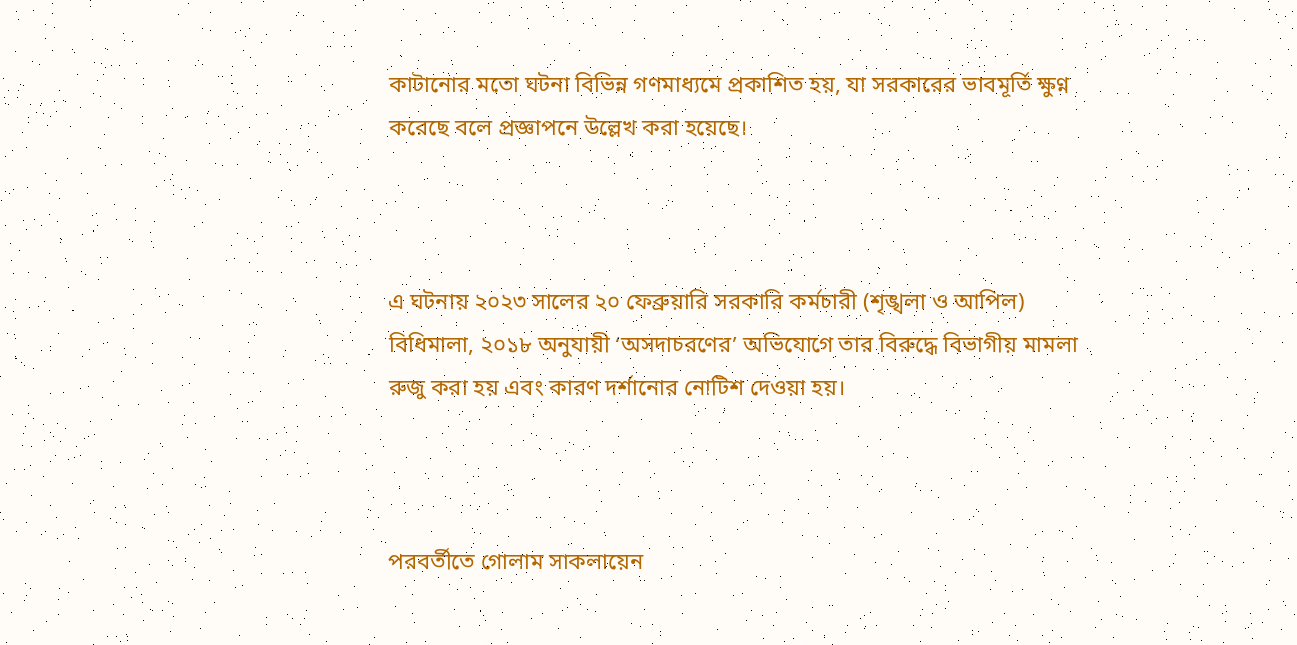কাটানোর মতো ঘটনা বিভিন্ন গণমাধ্যমে প্রকাশিত হয়, যা সরকারের ভাবমূর্তি ক্ষুণ্ন করেছে বলে প্রজ্ঞাপনে উল্লেখ করা হয়েছে।



এ ঘটনায় ২০২৩ সালের ২০ ফেব্রুয়ারি সরকারি কর্মচারী (শৃঙ্খলা ও আপিল) বিধিমালা, ২০১৮ অনুযায়ী ‘অসদাচরণের’ অভিযোগে তার বিরুদ্ধে বিভাগীয় মামলা রুজু করা হয় এবং কারণ দর্শানোর নোটিশ দেওয়া হয়।



পরবর্তীতে গোলাম সাকলায়েন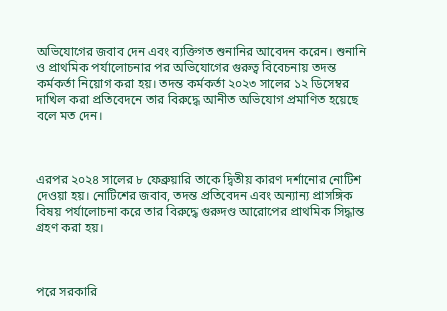অভিযোগের জবাব দেন এবং ব্যক্তিগত শুনানির আবেদন করেন। শুনানি ও প্রাথমিক পর্যালোচনার পর অভিযোগের গুরুত্ব বিবেচনায় তদন্ত কর্মকর্তা নিয়োগ করা হয়। তদন্ত কর্মকর্তা ২০২৩ সালের ১২ ডিসেম্বর দাখিল করা প্রতিবেদনে তার বিরুদ্ধে আনীত অভিযোগ প্রমাণিত হয়েছে বলে মত দেন।



এরপর ২০২৪ সালের ৮ ফেব্রুয়ারি তাকে দ্বিতীয় কারণ দর্শানোর নোটিশ দেওয়া হয়। নোটিশের জবাব, তদন্ত প্রতিবেদন এবং অন্যান্য প্রাসঙ্গিক বিষয় পর্যালোচনা করে তার বিরুদ্ধে গুরুদণ্ড আরোপের প্রাথমিক সিদ্ধান্ত গ্রহণ করা হয়।



পরে সরকারি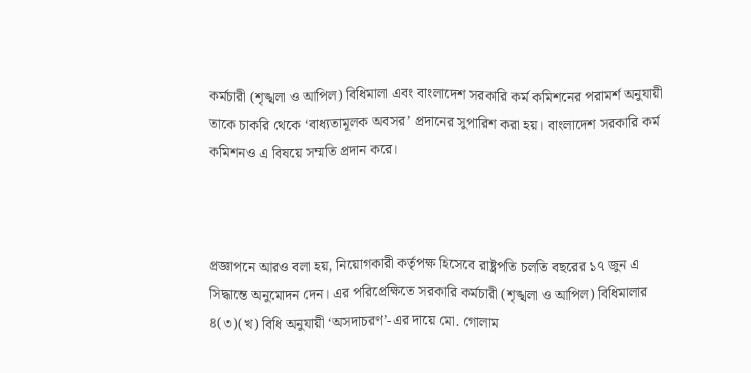কর্মচারী (শৃঙ্খলা ও আপিল) বিধিমালা এবং বাংলাদেশ সরকারি কর্ম কমিশনের পরামর্শ অনুযায়ী তাকে চাকরি থেকে ‘বাধ্যতামূলক অবসর’ প্রদানের সুপারিশ করা হয়। বাংলাদেশ সরকারি কর্ম কমিশনও এ বিষয়ে সম্মতি প্রদান করে।



প্রজ্ঞাপনে আরও বলা হয়, নিয়োগকারী কর্তৃপক্ষ হিসেবে রাষ্ট্রপতি চলতি বছরের ১৭ জুন এ সিদ্ধান্তে অনুমোদন দেন। এর পরিপ্রেক্ষিতে সরকারি কর্মচারী (শৃঙ্খলা ও আপিল) বিধিমালার ৪(৩)(খ) বিধি অনুযায়ী ‘অসদাচরণ’-এর দায়ে মো. গোলাম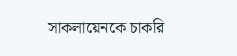সাকলায়েনকে চাকরি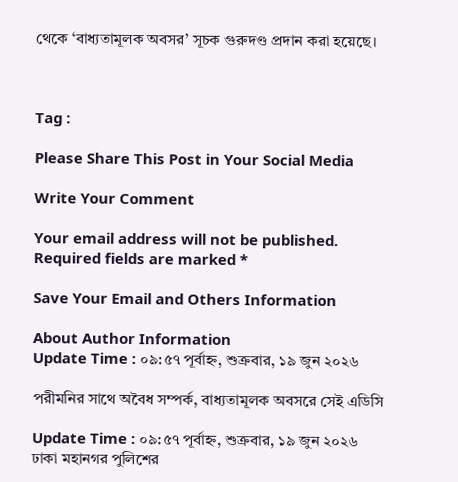থেকে ‘বাধ্যতামূলক অবসর’ সূচক গুরুদণ্ড প্রদান করা হয়েছে।



Tag :

Please Share This Post in Your Social Media

Write Your Comment

Your email address will not be published. Required fields are marked *

Save Your Email and Others Information

About Author Information
Update Time : ০৯:৫৭ পূর্বাহ্ন, শুক্রবার, ১৯ জুন ২০২৬

পরীমনির সাথে অবৈধ সম্পর্ক, বাধ্যতামূলক অবসরে সেই এডিসি

Update Time : ০৯:৫৭ পূর্বাহ্ন, শুক্রবার, ১৯ জুন ২০২৬
ঢাকা মহানগর পুলিশের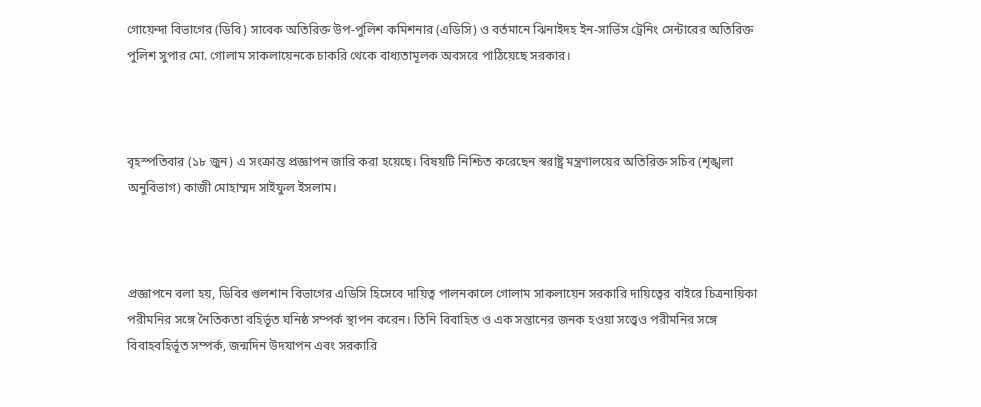গোয়েন্দা বিভাগের (ডিবি) সাবেক অতিরিক্ত উপ-পুলিশ কমিশনার (এডিসি) ও বর্তমানে ঝিনাইদহ ইন-সার্ভিস ট্রেনিং সেন্টারের অতিরিক্ত পুলিশ সুপার মো. গোলাম সাকলায়েনকে চাকরি থেকে বাধ্যতামূলক অবসরে পাঠিয়েছে সরকার।



বৃহস্পতিবার (১৮ জুন) এ সংক্রান্ত প্রজ্ঞাপন জারি করা হয়েছে। বিষয়টি নিশ্চিত করেছেন স্বরাষ্ট্র মন্ত্রণালয়ের অতিরিক্ত সচিব (শৃঙ্খলা অনুবিভাগ) কাজী মোহাম্মদ সাইফুল ইসলাম।



প্রজ্ঞাপনে বলা হয়, ডিবির গুলশান বিভাগের এডিসি হিসেবে দায়িত্ব পালনকালে গোলাম সাকলায়েন সরকারি দায়িত্বের বাইরে চিত্রনায়িকা পরীমনির সঙ্গে নৈতিকতা বহির্ভূত ঘনিষ্ঠ সম্পর্ক স্থাপন করেন। তিনি বিবাহিত ও এক সন্তানের জনক হওয়া সত্ত্বেও পরীমনির সঙ্গে বিবাহবহির্ভূত সম্পর্ক, জন্মদিন উদযাপন এবং সরকারি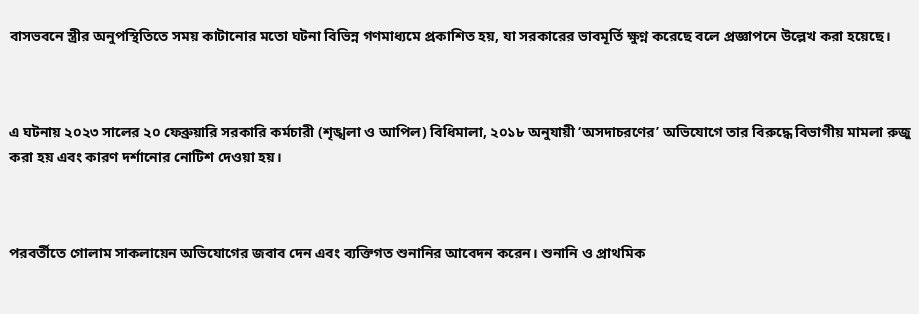বাসভবনে স্ত্রীর অনুপস্থিতিতে সময় কাটানোর মতো ঘটনা বিভিন্ন গণমাধ্যমে প্রকাশিত হয়, যা সরকারের ভাবমূর্তি ক্ষুণ্ন করেছে বলে প্রজ্ঞাপনে উল্লেখ করা হয়েছে।



এ ঘটনায় ২০২৩ সালের ২০ ফেব্রুয়ারি সরকারি কর্মচারী (শৃঙ্খলা ও আপিল) বিধিমালা, ২০১৮ অনুযায়ী ‘অসদাচরণের’ অভিযোগে তার বিরুদ্ধে বিভাগীয় মামলা রুজু করা হয় এবং কারণ দর্শানোর নোটিশ দেওয়া হয়।



পরবর্তীতে গোলাম সাকলায়েন অভিযোগের জবাব দেন এবং ব্যক্তিগত শুনানির আবেদন করেন। শুনানি ও প্রাথমিক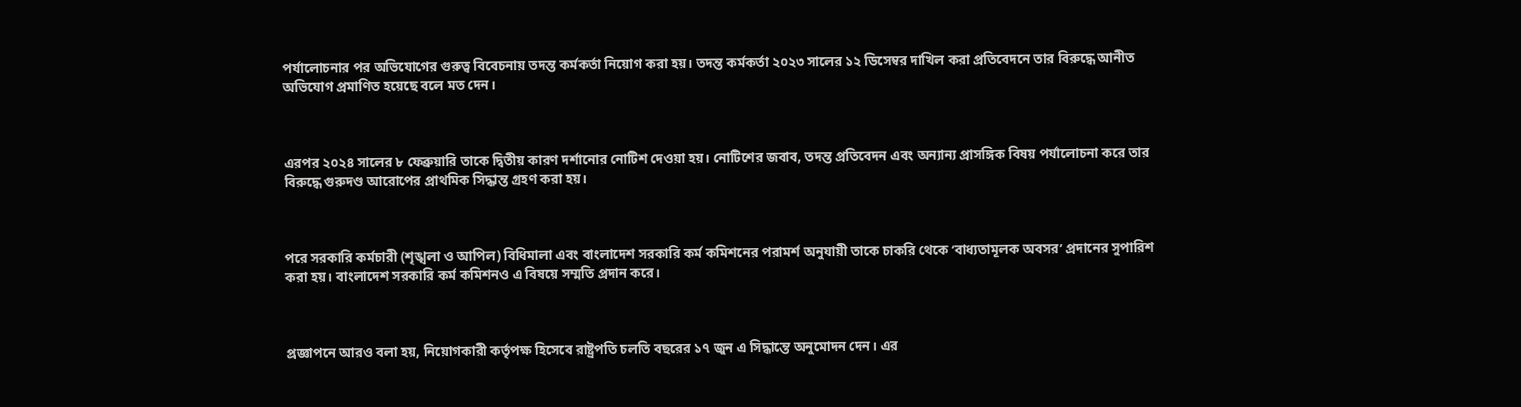পর্যালোচনার পর অভিযোগের গুরুত্ব বিবেচনায় তদন্ত কর্মকর্তা নিয়োগ করা হয়। তদন্ত কর্মকর্তা ২০২৩ সালের ১২ ডিসেম্বর দাখিল করা প্রতিবেদনে তার বিরুদ্ধে আনীত অভিযোগ প্রমাণিত হয়েছে বলে মত দেন।



এরপর ২০২৪ সালের ৮ ফেব্রুয়ারি তাকে দ্বিতীয় কারণ দর্শানোর নোটিশ দেওয়া হয়। নোটিশের জবাব, তদন্ত প্রতিবেদন এবং অন্যান্য প্রাসঙ্গিক বিষয় পর্যালোচনা করে তার বিরুদ্ধে গুরুদণ্ড আরোপের প্রাথমিক সিদ্ধান্ত গ্রহণ করা হয়।



পরে সরকারি কর্মচারী (শৃঙ্খলা ও আপিল) বিধিমালা এবং বাংলাদেশ সরকারি কর্ম কমিশনের পরামর্শ অনুযায়ী তাকে চাকরি থেকে ‘বাধ্যতামূলক অবসর’ প্রদানের সুপারিশ করা হয়। বাংলাদেশ সরকারি কর্ম কমিশনও এ বিষয়ে সম্মতি প্রদান করে।



প্রজ্ঞাপনে আরও বলা হয়, নিয়োগকারী কর্তৃপক্ষ হিসেবে রাষ্ট্রপতি চলতি বছরের ১৭ জুন এ সিদ্ধান্তে অনুমোদন দেন। এর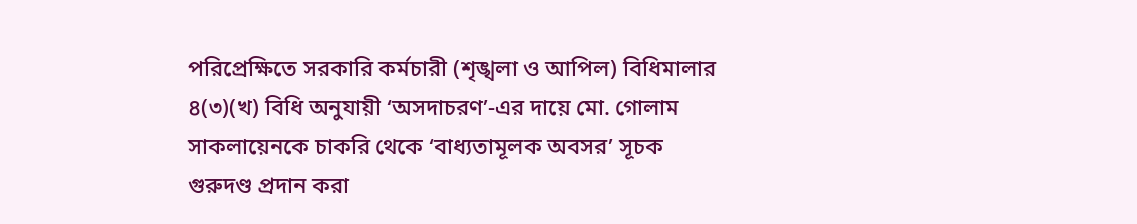পরিপ্রেক্ষিতে সরকারি কর্মচারী (শৃঙ্খলা ও আপিল) বিধিমালার ৪(৩)(খ) বিধি অনুযায়ী ‘অসদাচরণ’-এর দায়ে মো. গোলাম সাকলায়েনকে চাকরি থেকে ‘বাধ্যতামূলক অবসর’ সূচক গুরুদণ্ড প্রদান করা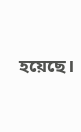হয়েছে।